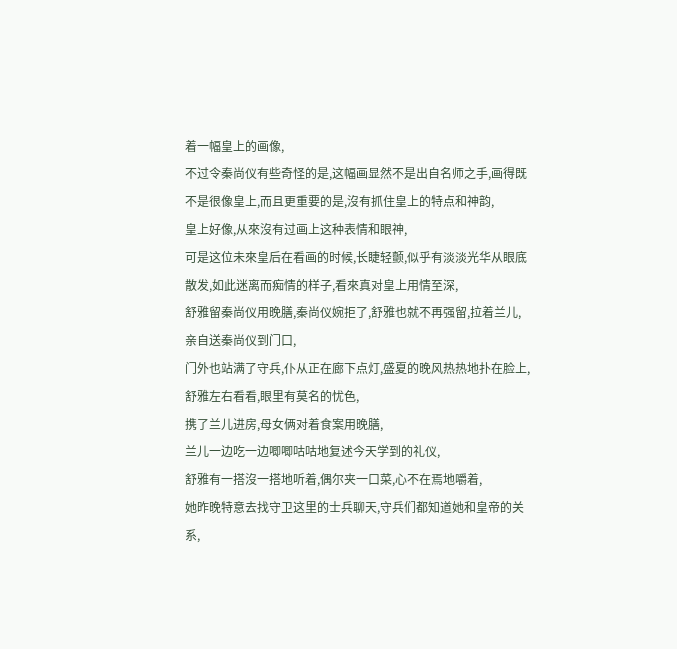着一幅皇上的画像,
不过令秦尚仪有些奇怪的是,这幅画显然不是出自名师之手,画得既不是很像皇上,而且更重要的是,沒有抓住皇上的特点和神韵,
皇上好像,从來沒有过画上这种表情和眼神,
可是这位未來皇后在看画的时候,长睫轻颤,似乎有淡淡光华从眼底散发,如此迷离而痴情的样子,看來真对皇上用情至深,
舒雅留秦尚仪用晚膳,秦尚仪婉拒了,舒雅也就不再强留,拉着兰儿,亲自送秦尚仪到门口,
门外也站满了守兵,仆从正在廊下点灯,盛夏的晚风热热地扑在脸上,舒雅左右看看,眼里有莫名的忧色,
携了兰儿进房,母女俩对着食案用晚膳,
兰儿一边吃一边唧唧咕咕地复述今天学到的礼仪,
舒雅有一搭沒一搭地听着,偶尔夹一口菜,心不在焉地嚼着,
她昨晚特意去找守卫这里的士兵聊天,守兵们都知道她和皇帝的关系,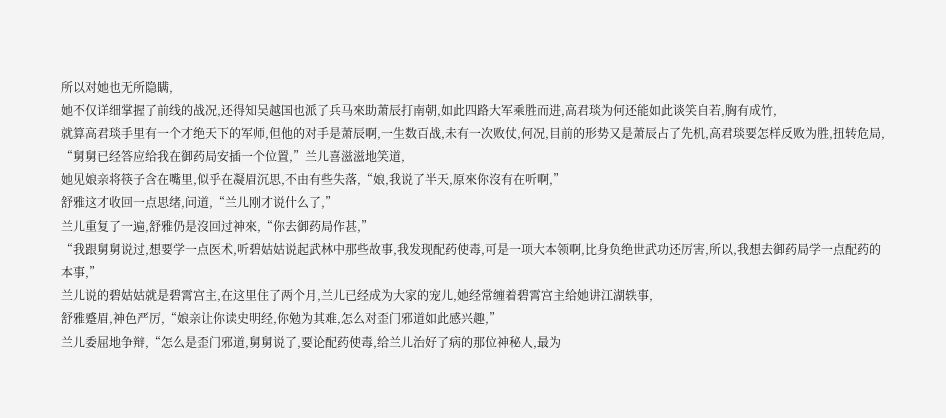所以对她也无所隐瞒,
她不仅详细掌握了前线的战况,还得知吴越国也派了兵马來助萧辰打南朝,如此四路大军乘胜而进,高君琰为何还能如此谈笑自若,胸有成竹,
就算高君琰手里有一个才绝天下的军师,但他的对手是萧辰啊,一生数百战,未有一次败仗,何况,目前的形势又是萧辰占了先机,高君琰要怎样反败为胜,扭转危局,
“舅舅已经答应给我在御药局安插一个位置,”兰儿喜滋滋地笑道,
她见娘亲将筷子含在嘴里,似乎在凝眉沉思,不由有些失落,“娘,我说了半天,原來你沒有在听啊,”
舒雅这才收回一点思绪,问道,“兰儿刚才说什么了,”
兰儿重复了一遍,舒雅仍是沒回过神來,“你去御药局作甚,”
“我跟舅舅说过,想要学一点医术,听碧姑姑说起武林中那些故事,我发现配药使毒,可是一项大本领啊,比身负绝世武功还厉害,所以,我想去御药局学一点配药的本事,”
兰儿说的碧姑姑就是碧霄宫主,在这里住了两个月,兰儿已经成为大家的宠儿,她经常缠着碧霄宫主给她讲江湖轶事,
舒雅蹙眉,神色严厉,“娘亲让你读史明经,你勉为其难,怎么对歪门邪道如此感兴趣,”
兰儿委屈地争辩,“怎么是歪门邪道,舅舅说了,要论配药使毒,给兰儿治好了病的那位神秘人,最为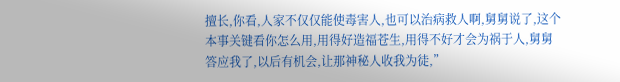擅长,你看,人家不仅仅能使毒害人,也可以治病救人啊,舅舅说了,这个本事关键看你怎么用,用得好造福苍生,用得不好才会为祸于人,舅舅答应我了,以后有机会,让那神秘人收我为徒,”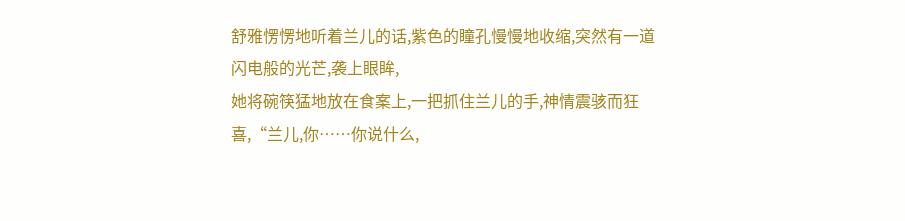舒雅愣愣地听着兰儿的话,紫色的瞳孔慢慢地收缩,突然有一道闪电般的光芒,袭上眼眸,
她将碗筷猛地放在食案上,一把抓住兰儿的手,神情震骇而狂喜,“兰儿,你……你说什么,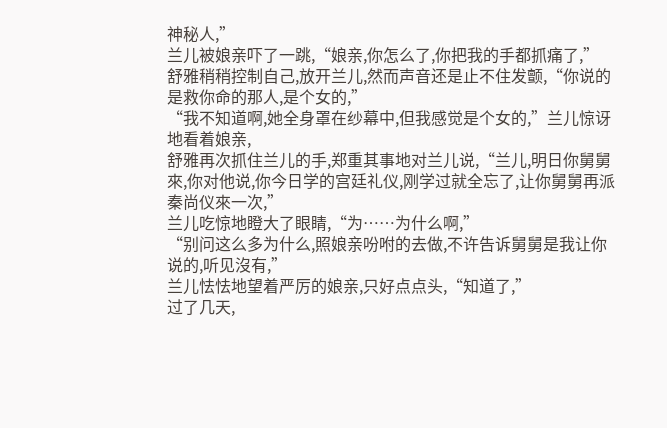神秘人,”
兰儿被娘亲吓了一跳,“娘亲,你怎么了,你把我的手都抓痛了,”
舒雅稍稍控制自己,放开兰儿,然而声音还是止不住发颤,“你说的是救你命的那人,是个女的,”
“我不知道啊,她全身罩在纱幕中,但我感觉是个女的,”兰儿惊讶地看着娘亲,
舒雅再次抓住兰儿的手,郑重其事地对兰儿说,“兰儿,明日你舅舅來,你对他说,你今日学的宫廷礼仪,刚学过就全忘了,让你舅舅再派秦尚仪來一次,”
兰儿吃惊地瞪大了眼睛,“为……为什么啊,”
“别问这么多为什么,照娘亲吩咐的去做,不许告诉舅舅是我让你说的,听见沒有,”
兰儿怯怯地望着严厉的娘亲,只好点点头,“知道了,”
过了几天,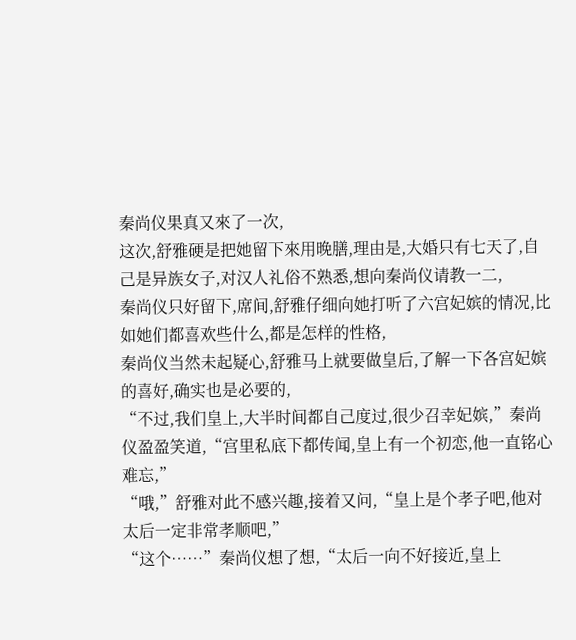秦尚仪果真又來了一次,
这次,舒雅硬是把她留下來用晚膳,理由是,大婚只有七天了,自己是异族女子,对汉人礼俗不熟悉,想向秦尚仪请教一二,
秦尚仪只好留下,席间,舒雅仔细向她打听了六宫妃嫔的情况,比如她们都喜欢些什么,都是怎样的性格,
秦尚仪当然未起疑心,舒雅马上就要做皇后,了解一下各宫妃嫔的喜好,确实也是必要的,
“不过,我们皇上,大半时间都自己度过,很少召幸妃嫔,”秦尚仪盈盈笑道,“宫里私底下都传闻,皇上有一个初恋,他一直铭心难忘,”
“哦,”舒雅对此不感兴趣,接着又问,“皇上是个孝子吧,他对太后一定非常孝顺吧,”
“这个……”秦尚仪想了想,“太后一向不好接近,皇上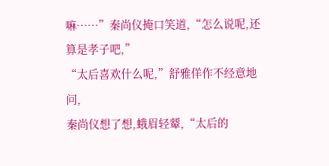嘛……”秦尚仪掩口笑道,“怎么说呢,还算是孝子吧,”
“太后喜欢什么呢,”舒雅佯作不经意地问,
秦尚仪想了想,蛾眉轻颦,“太后的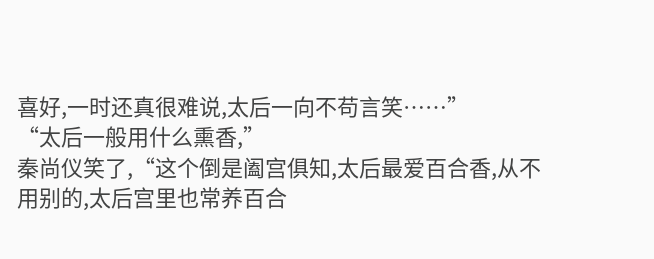喜好,一时还真很难说,太后一向不苟言笑……”
“太后一般用什么熏香,”
秦尚仪笑了,“这个倒是阖宫俱知,太后最爱百合香,从不用别的,太后宫里也常养百合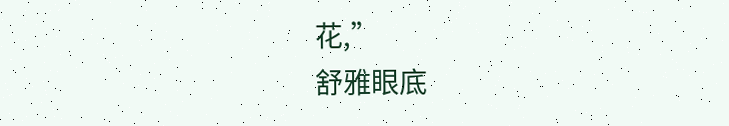花,”
舒雅眼底